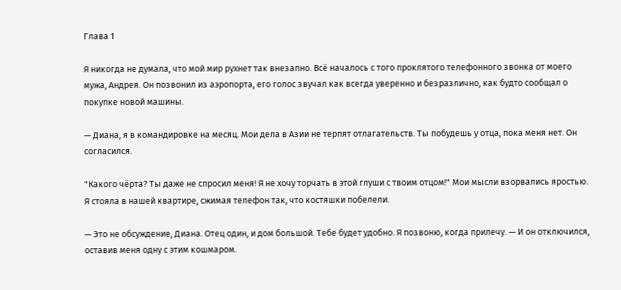Глава 1

Я никогда не думала, что мой мир рухнет так внезапно. Всё началось с того проклятого телефонного звонка от моего мужа, Андрея. Он позвонил из аэропорта, его голос звучал как всегда уверенно и безразлично, как будто сообщал о покупке новой машины.

— Диана, я в командировке на месяц. Мои дела в Азии не терпят отлагательств. Ты побудешь у отца, пока меня нет. Он согласился.

"Какого чёрта? Ты даже не спросил меня! Я не хочу торчать в этой глуши с твоим отцом!" Мои мысли взорвались яростью. Я стояла в нашей квартире, сжимая телефон так, что костяшки побелели.

— Это не обсуждение, Диана. Отец один, и дом большой. Тебе будет удобно. Я позвоню, когда прилечу. — И он отключился, оставив меня одну с этим кошмаром.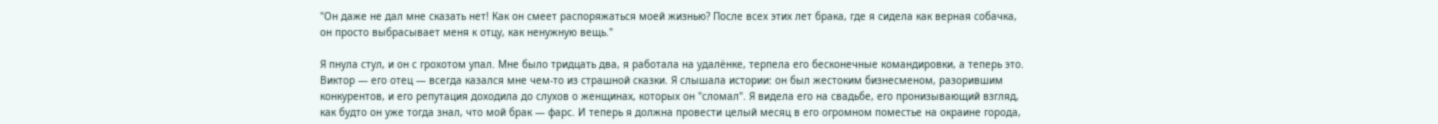"Он даже не дал мне сказать нет! Как он смеет распоряжаться моей жизнью? После всех этих лет брака, где я сидела как верная собачка, он просто выбрасывает меня к отцу, как ненужную вещь."

Я пнула стул, и он с грохотом упал. Мне было тридцать два, я работала на удалёнке, терпела его бесконечные командировки, а теперь это. Виктор — его отец — всегда казался мне чем-то из страшной сказки. Я слышала истории: он был жестоким бизнесменом, разорившим конкурентов, и его репутация доходила до слухов о женщинах, которых он "сломал". Я видела его на свадьбе, его пронизывающий взгляд, как будто он уже тогда знал, что мой брак — фарс. И теперь я должна провести целый месяц в его огромном поместье на окраине города,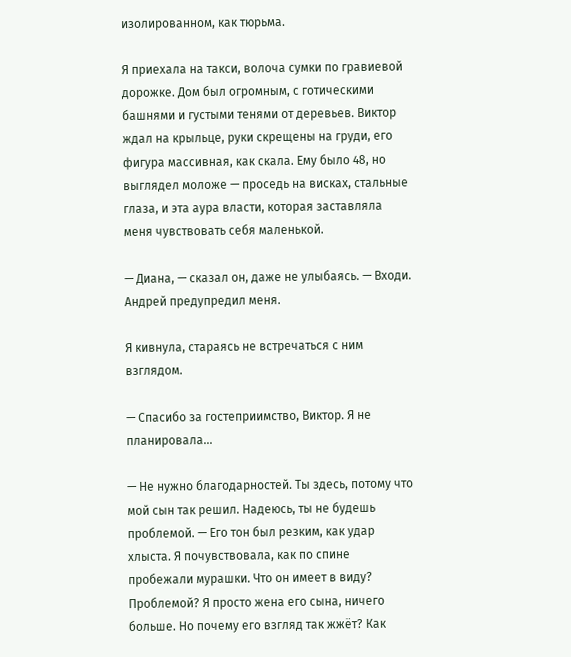изолированном, как тюрьма.

Я приехала на такси, волоча сумки по гравиевой дорожке. Дом был огромным, с готическими башнями и густыми тенями от деревьев. Виктор ждал на крыльце, руки скрещены на груди, его фигура массивная, как скала. Ему было 48, но выглядел моложе — проседь на висках, стальные глаза, и эта аура власти, которая заставляла меня чувствовать себя маленькой.

— Диана, — сказал он, даже не улыбаясь. — Входи. Андрей предупредил меня.

Я кивнула, стараясь не встречаться с ним взглядом.

— Спасибо за гостеприимство, Виктор. Я не планировала...

— Не нужно благодарностей. Ты здесь, потому что мой сын так решил. Надеюсь, ты не будешь проблемой. — Его тон был резким, как удар хлыста. Я почувствовала, как по спине пробежали мурашки. Что он имеет в виду? Проблемой? Я просто жена его сына, ничего больше. Но почему его взгляд так жжёт? Как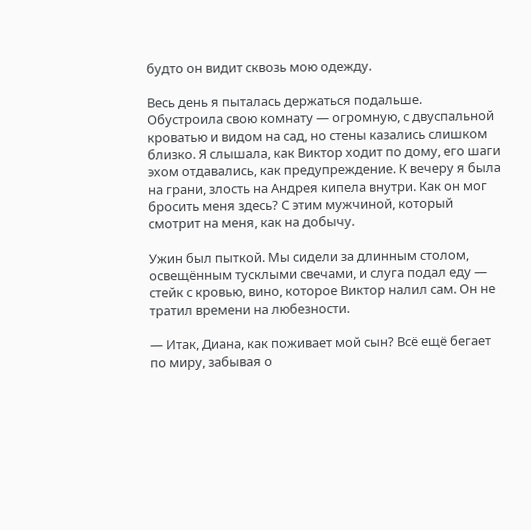будто он видит сквозь мою одежду.

Весь день я пыталась держаться подальше. Обустроила свою комнату — огромную, с двуспальной кроватью и видом на сад, но стены казались слишком близко. Я слышала, как Виктор ходит по дому, его шаги эхом отдавались, как предупреждение. К вечеру я была на грани, злость на Андрея кипела внутри. Как он мог бросить меня здесь? С этим мужчиной, который смотрит на меня, как на добычу.

Ужин был пыткой. Мы сидели за длинным столом, освещённым тусклыми свечами, и слуга подал еду — стейк с кровью, вино, которое Виктор налил сам. Он не тратил времени на любезности.

— Итак, Диана, как поживает мой сын? Всё ещё бегает по миру, забывая о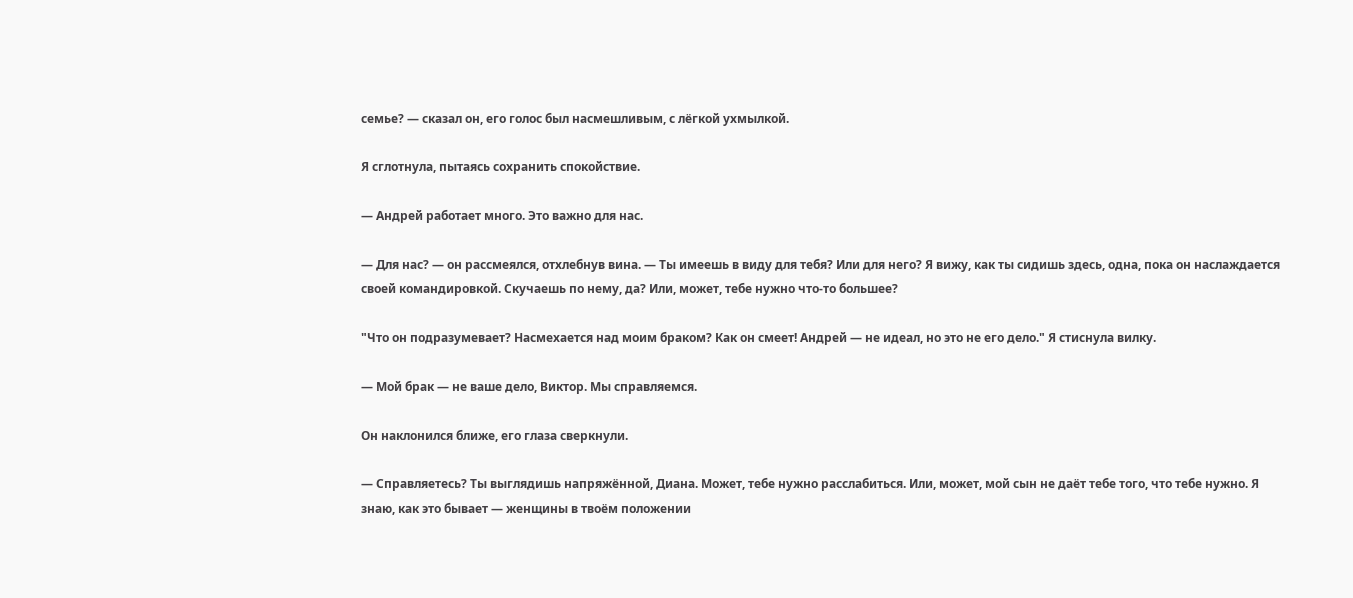семье? — сказал он, его голос был насмешливым, с лёгкой ухмылкой.

Я сглотнула, пытаясь сохранить спокойствие.

— Андрей работает много. Это важно для нас.

— Для нас? — он рассмеялся, отхлебнув вина. — Ты имеешь в виду для тебя? Или для него? Я вижу, как ты сидишь здесь, одна, пока он наслаждается своей командировкой. Скучаешь по нему, да? Или, может, тебе нужно что-то большее?

"Что он подразумевает? Насмехается над моим браком? Как он смеет! Андрей — не идеал, но это не его дело." Я стиснула вилку.

— Мой брак — не ваше дело, Виктор. Мы справляемся.

Он наклонился ближе, его глаза сверкнули.

— Справляетесь? Ты выглядишь напряжённой, Диана. Может, тебе нужно расслабиться. Или, может, мой сын не даёт тебе того, что тебе нужно. Я знаю, как это бывает — женщины в твоём положении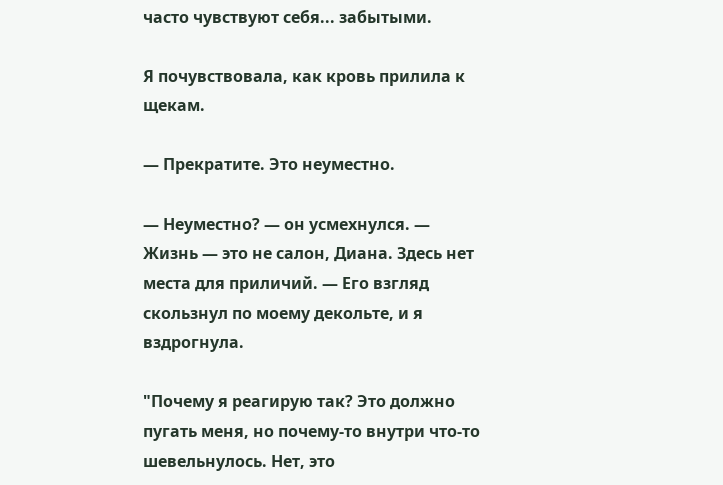часто чувствуют себя... забытыми.

Я почувствовала, как кровь прилила к щекам.

— Прекратите. Это неуместно.

— Неуместно? — он усмехнулся. — Жизнь — это не салон, Диана. Здесь нет места для приличий. — Его взгляд скользнул по моему декольте, и я вздрогнула.

"Почему я реагирую так? Это должно пугать меня, но почему-то внутри что-то шевельнулось. Нет, это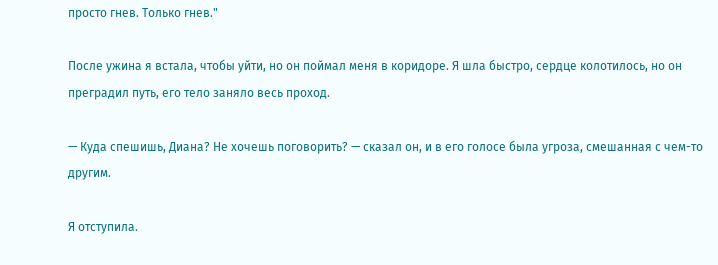просто гнев. Только гнев."

После ужина я встала, чтобы уйти, но он поймал меня в коридоре. Я шла быстро, сердце колотилось, но он преградил путь, его тело заняло весь проход.

— Куда спешишь, Диана? Не хочешь поговорить? — сказал он, и в его голосе была угроза, смешанная с чем-то другим.

Я отступила.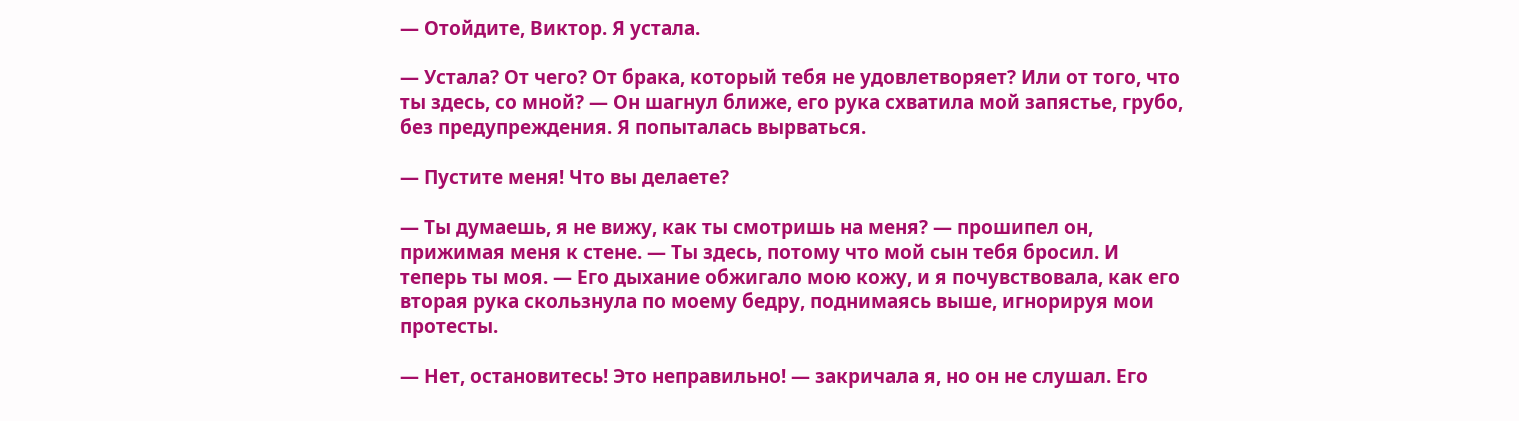— Отойдите, Виктор. Я устала.

— Устала? От чего? От брака, который тебя не удовлетворяет? Или от того, что ты здесь, со мной? — Он шагнул ближе, его рука схватила мой запястье, грубо, без предупреждения. Я попыталась вырваться.

— Пустите меня! Что вы делаете?

— Ты думаешь, я не вижу, как ты смотришь на меня? — прошипел он, прижимая меня к стене. — Ты здесь, потому что мой сын тебя бросил. И теперь ты моя. — Его дыхание обжигало мою кожу, и я почувствовала, как его вторая рука скользнула по моему бедру, поднимаясь выше, игнорируя мои протесты.

— Нет, остановитесь! Это неправильно! — закричала я, но он не слушал. Его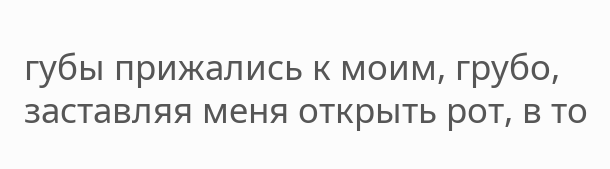губы прижались к моим, грубо, заставляя меня открыть рот, в то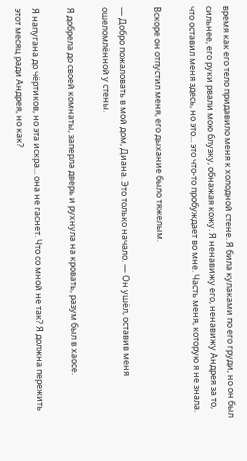время как его тело придавило меня к холодной стене. Я била кулаками по его груди, но он был сильнее, его руки рвали мою блузку, обнажая кожу. Я ненавижу его, ненавижу Андрея за то, что оставил меня здесь, но это... это что-то пробуждает во мне. Часть меня, которую я не знала.

Вскоре он отпустил меня, его дыхание было тяжелым.

— Добро пожаловать в мой дом, Диана. Это только начало. — Он ушёл, оставив меня ошеломлённой у стены.

Я добрела до своей комнаты, заперла дверь и рухнула на кровать, разум был в хаосе.

Я напугана до чёртиков, но эта искра... она не гаснет. Что со мной не так? Я должна пережить этот месяц ради Андрея, но как?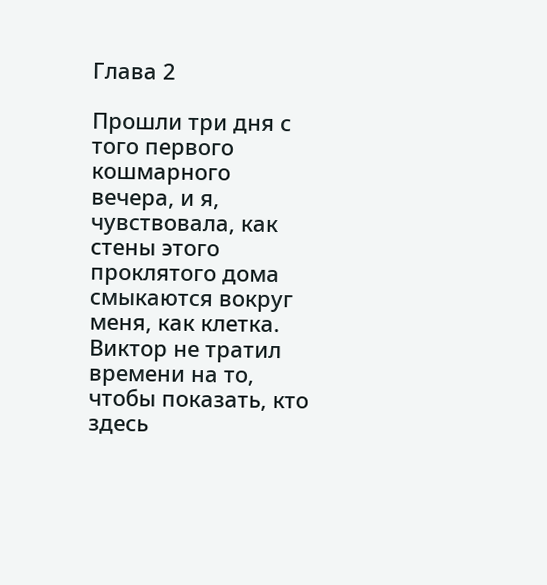Глава 2

Прошли три дня с того первого кошмарного вечера, и я, чувствовала, как стены этого проклятого дома смыкаются вокруг меня, как клетка. Виктор не тратил времени на то, чтобы показать, кто здесь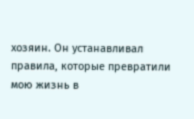хозяин. Он устанавливал правила, которые превратили мою жизнь в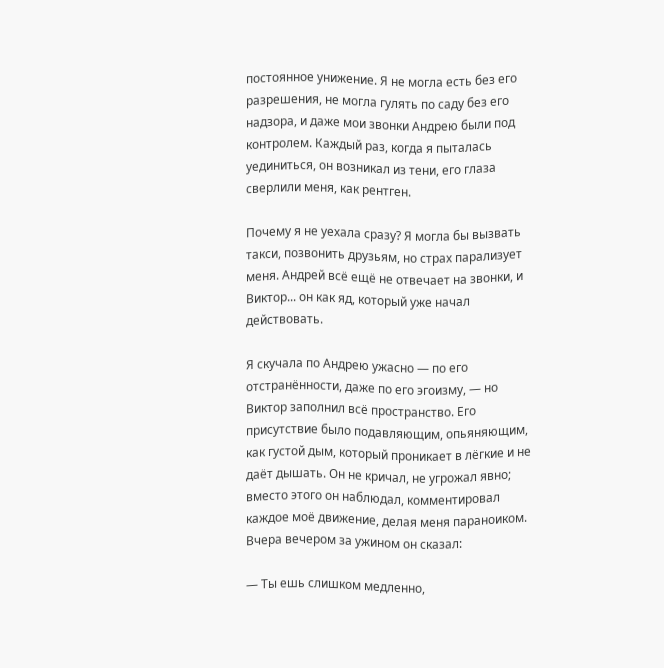постоянное унижение. Я не могла есть без его разрешения, не могла гулять по саду без его надзора, и даже мои звонки Андрею были под контролем. Каждый раз, когда я пыталась уединиться, он возникал из тени, его глаза сверлили меня, как рентген.

Почему я не уехала сразу? Я могла бы вызвать такси, позвонить друзьям, но страх парализует меня. Андрей всё ещё не отвечает на звонки, и Виктор... он как яд, который уже начал действовать.

Я скучала по Андрею ужасно — по его отстранённости, даже по его эгоизму, — но Виктор заполнил всё пространство. Его присутствие было подавляющим, опьяняющим, как густой дым, который проникает в лёгкие и не даёт дышать. Он не кричал, не угрожал явно; вместо этого он наблюдал, комментировал каждое моё движение, делая меня параноиком. Вчера вечером за ужином он сказал:

— Ты ешь слишком медленно,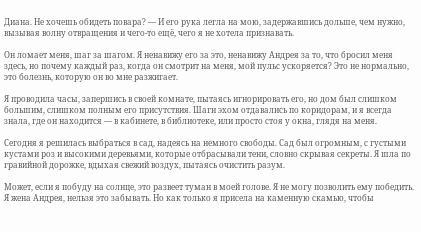Диана. Не хочешь обидеть повара? — И его рука легла на мою, задержавшись дольше, чем нужно, вызывая волну отвращения и чего-то ещё, чего я не хотела признавать.

Он ломает меня, шаг за шагом. Я ненавижу его за это, ненавижу Андрея за то, что бросил меня здесь, но почему каждый раз, когда он смотрит на меня, мой пульс ускоряется? Это не нормально, это болезнь, которую он во мне разжигает.

Я проводила часы, запершись в своей комнате, пытаясь игнорировать его, но дом был слишком большим, слишком полным его присутствия. Шаги эхом отдавались по коридорам, и я всегда знала, где он находится — в кабинете, в библиотеке, или просто стоя у окна, глядя на меня.

Сегодня я решилась выбраться в сад, надеясь на немного свободы. Сад был огромным, с густыми кустами роз и высокими деревьями, которые отбрасывали тени, словно скрывая секреты. Я шла по гравийной дорожке, вдыхая свежий воздух, пытаясь очистить разум.

Может, если я побуду на солнце, это развеет туман в моей голове. Я не могу позволить ему победить. Я жена Андрея, нельзя это забывать. Но как только я присела на каменную скамью, чтобы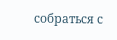собраться с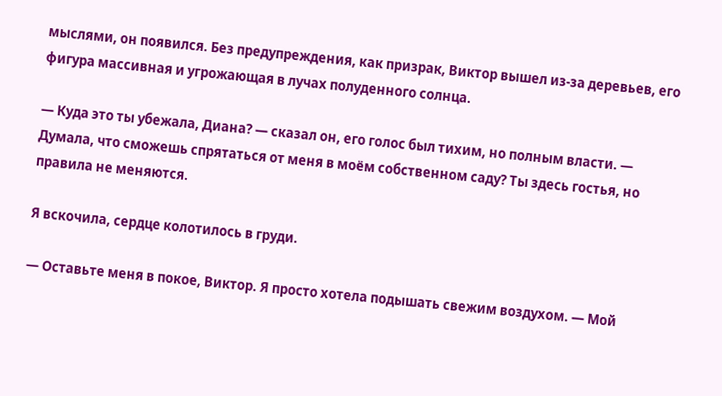мыслями, он появился. Без предупреждения, как призрак, Виктор вышел из-за деревьев, его фигура массивная и угрожающая в лучах полуденного солнца.

— Куда это ты убежала, Диана? — сказал он, его голос был тихим, но полным власти. — Думала, что сможешь спрятаться от меня в моём собственном саду? Ты здесь гостья, но правила не меняются.

Я вскочила, сердце колотилось в груди.

— Оставьте меня в покое, Виктор. Я просто хотела подышать свежим воздухом. — Мой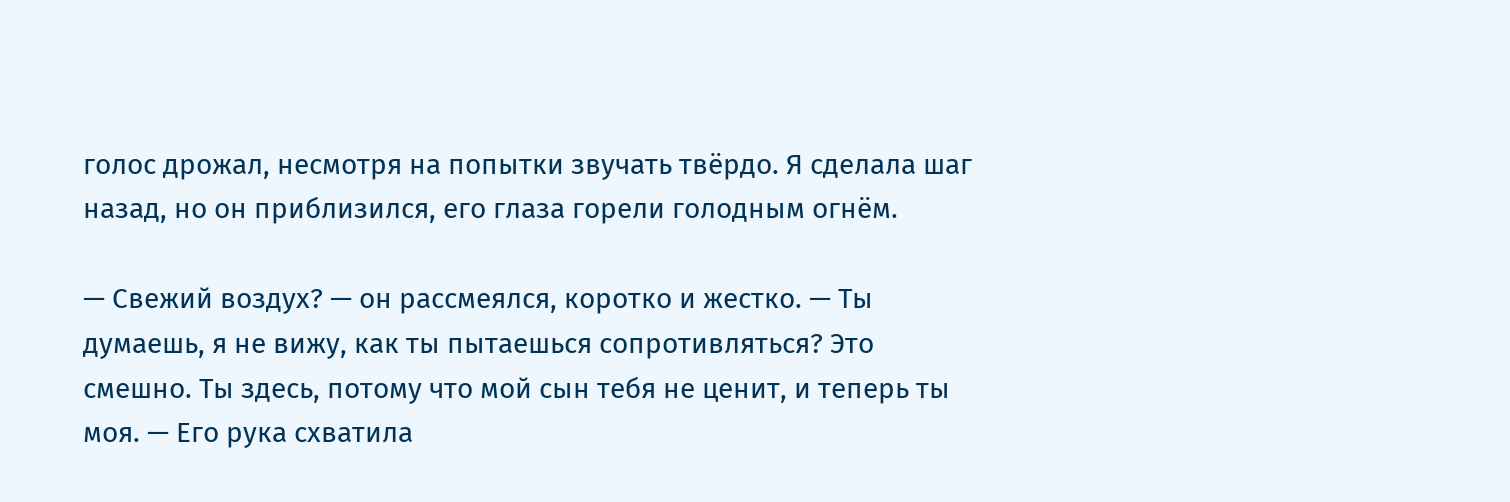голос дрожал, несмотря на попытки звучать твёрдо. Я сделала шаг назад, но он приблизился, его глаза горели голодным огнём.

— Свежий воздух? — он рассмеялся, коротко и жестко. — Ты думаешь, я не вижу, как ты пытаешься сопротивляться? Это смешно. Ты здесь, потому что мой сын тебя не ценит, и теперь ты моя. — Его рука схватила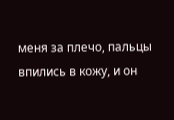меня за плечо, пальцы впились в кожу, и он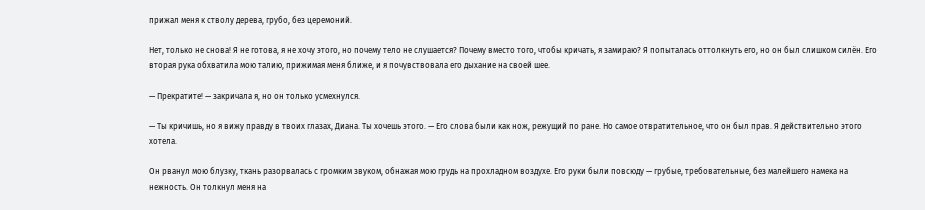прижал меня к стволу дерева, грубо, без церемоний.

Нет, только не снова! Я не готова, я не хочу этого, но почему тело не слушается? Почему вместо того, чтобы кричать, я замираю? Я попыталась оттолкнуть его, но он был слишком силён. Его вторая рука обхватила мою талию, прижимая меня ближе, и я почувствовала его дыхание на своей шее.

— Прекратите! — закричала я, но он только усмехнулся.

— Ты кричишь, но я вижу правду в твоих глазах, Диана. Ты хочешь этого. — Его слова были как нож, режущий по ране. Но самое отвратительное, что он был прав. Я действительно этого хотела.

Он рванул мою блузку, ткань разорвалась с громким звуком, обнажая мою грудь на прохладном воздухе. Его руки были повсюду — грубые, требовательные, без малейшего намека на нежность. Он толкнул меня на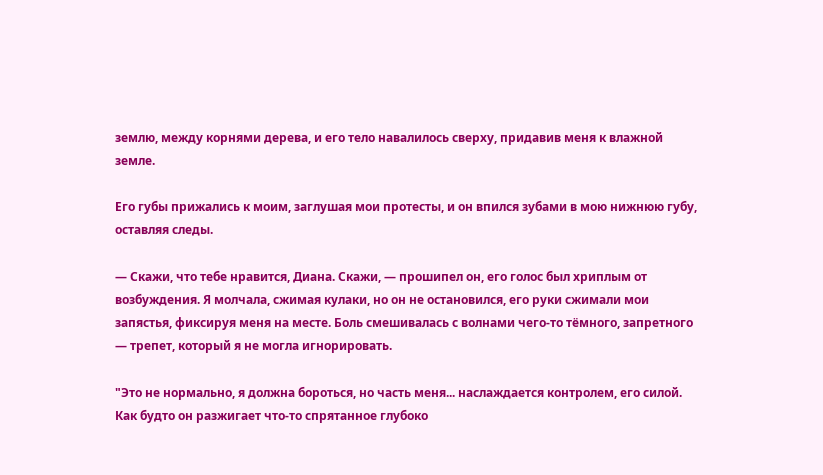землю, между корнями дерева, и его тело навалилось сверху, придавив меня к влажной земле.

Его губы прижались к моим, заглушая мои протесты, и он впился зубами в мою нижнюю губу, оставляя следы.

— Скажи, что тебе нравится, Диана. Скажи, — прошипел он, его голос был хриплым от возбуждения. Я молчала, сжимая кулаки, но он не остановился, его руки сжимали мои запястья, фиксируя меня на месте. Боль смешивалась с волнами чего-то тёмного, запретного — трепет, который я не могла игнорировать.

"Это не нормально, я должна бороться, но часть меня... наслаждается контролем, его силой. Как будто он разжигает что-то спрятанное глубоко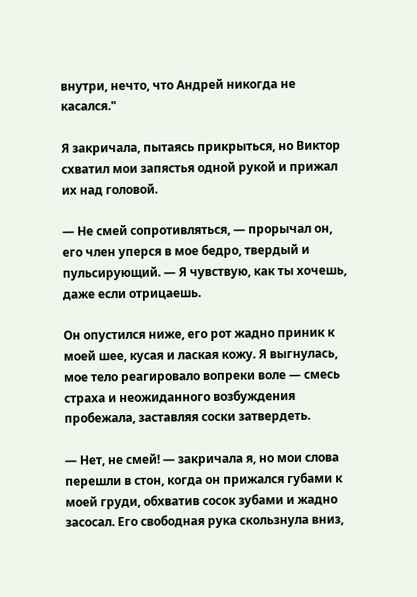внутри, нечто, что Андрей никогда не касался."

Я закричала, пытаясь прикрыться, но Виктор схватил мои запястья одной рукой и прижал их над головой.

— Не смей сопротивляться, — прорычал он, его член уперся в мое бедро, твердый и пульсирующий. — Я чувствую, как ты хочешь, даже если отрицаешь.

Он опустился ниже, его рот жадно приник к моей шее, кусая и лаская кожу. Я выгнулась, мое тело реагировало вопреки воле — смесь страха и неожиданного возбуждения пробежала, заставляя соски затвердеть.

— Нет, не смей! — закричала я, но мои слова перешли в стон, когда он прижался губами к моей груди, обхватив сосок зубами и жадно засосал. Его свободная рука скользнула вниз,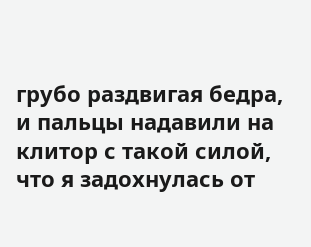грубо раздвигая бедра, и пальцы надавили на клитор с такой силой, что я задохнулась от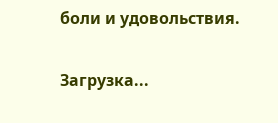боли и удовольствия.

Загрузка...